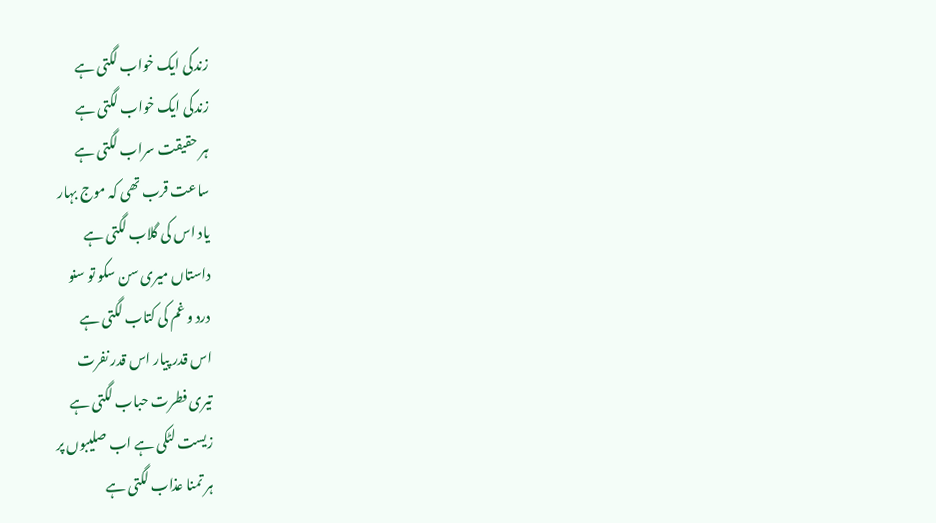زندگی ایک خواب لگتی ہے
زندگی ایک خواب لگتی ہے
ہر حقیقت سراب لگتی ہے
ساعت قرب تھی کہ موج بہار
یاد اس کی گلاب لگتی ہے
داستاں میری سن سکو تو سنو
درد و غم کی کتاب لگتی ہے
اس قدر پیار اس قدر نفرت
تیری فطرت حباب لگتی ہے
زیست لٹکی ہے اب صلیبوں پر
ہر تمنا عذاب لگتی ہے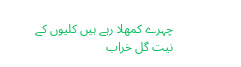چہرے کمھلا رہے ہیں کلیوں کے
نیت گل خراب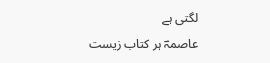لگتی ہے
عاصمہؔ ہر کتاب زیست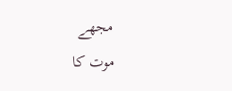مجھے
موت کا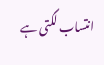انتساب لگتی ہے